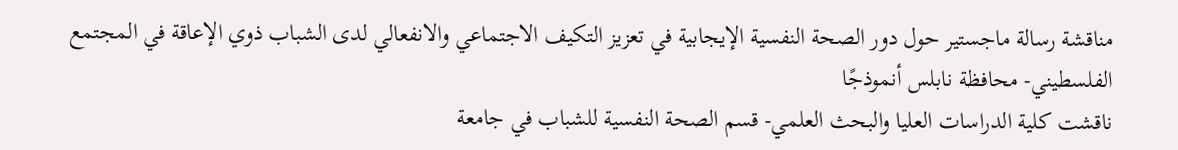مناقشة رسالة ماجستير حول دور الصحة النفسية الإيجابية في تعزيز التكيف الاجتماعي والانفعالي لدى الشباب ذوي الإعاقة في المجتمع الفلسطيني- محافظة نابلس أنموذجًا
ناقشت كلية الدراسات العليا والبحث العلمي- قسم الصحة النفسية للشباب في جامعة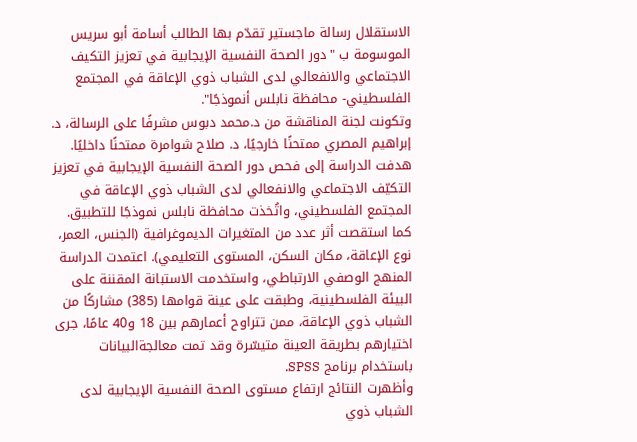الاستقلال رسالة ماجستير تقدّم بها الطالب أسامة أبو سريس الموسومة ب "دور الصحة النفسية الإيجابية في تعزيز التكيف الاجتماعي والانفعالي لدى الشباب ذوي الإعاقة في المجتمع الفلسطيني- محافظة نابلس أنموذجًا".
وتكونت لجنة المناقشة من د.محمد دبوس مشرفًا على الرسالة، د. إبراهيم المصري ممتحنًا خارجيًا، د. صلاح شوامرة ممتحنًا داخليًا.
هدفت الدراسة إلى فحص دور الصحة النفسية الإيجابية في تعزيز التكيّف الاجتماعي والانفعالي لدى الشباب ذوي الإعاقة في المجتمع الفلسطيني، واتُخذت محافظة نابلس نموذجًا للتطبيق. كما استقصت أثر عدد من المتغيرات الديموغرافية (الجنس، العمر، نوع الإعاقة، مكان السكن، المستوى التعليمي). اعتمدت الدراسة المنهج الوصفي الارتباطي، واستخدمت الاستبانة المقننة على البيئة الفلسطينية، وطبقت على عينة قوامها (385) مشاركًا من الشباب ذوي الإعاقة، ممن تتراوح أعمارهم بين 18 و40 عامًا، جرى اختيارهم بطريقة العينة متيسّرة وقد تمت معالجةالبيانات باستخدام برنامج SPSS.
وأظهرت النتائج ارتفاع مستوى الصحة النفسية الإيجابية لدى الشباب ذوي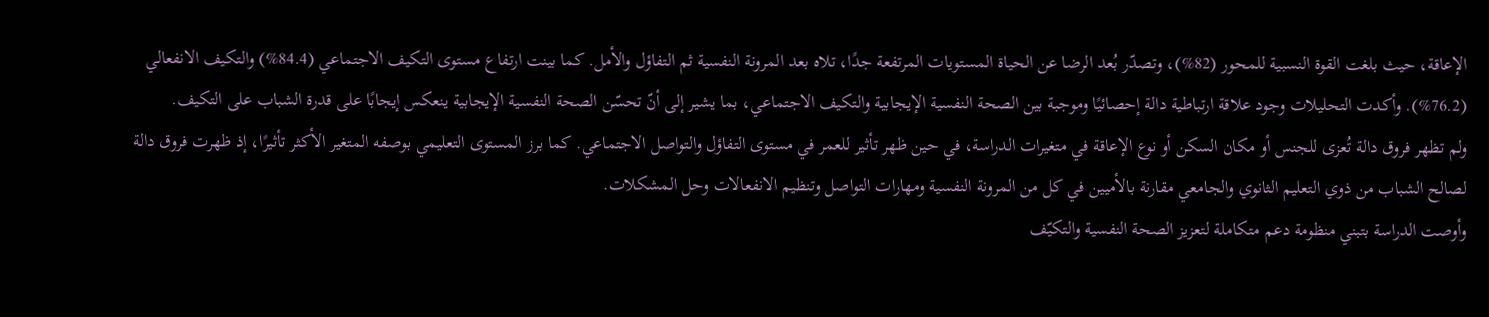الإعاقة، حيث بلغت القوة النسبية للمحور (82%)، وتصدّر بُعد الرضا عن الحياة المستويات المرتفعة جدًا، تلاه بعد المرونة النفسية ثم التفاؤل والأمل. كما بينت ارتفاع مستوى التكيف الاجتماعي (84.4%) والتكيف الانفعالي (76.2%). وأكدت التحليلات وجود علاقة ارتباطية دالة إحصائيًا وموجبة بين الصحة النفسية الإيجابية والتكيف الاجتماعي، بما يشير إلى أنّ تحسّن الصحة النفسية الإيجابية ينعكس إيجابًا على قدرة الشباب على التكيف.
ولم تظهر فروق دالة تُعزى للجنس أو مكان السكن أو نوع الإعاقة في متغيرات الدراسة، في حين ظهر تأثير للعمر في مستوى التفاؤل والتواصل الاجتماعي. كما برز المستوى التعليمي بوصفه المتغير الأكثر تأثيرًا، إذ ظهرت فروق دالة لصالح الشباب من ذوي التعليم الثانوي والجامعي مقارنة بالأميين في كل من المرونة النفسية ومهارات التواصل وتنظيم الانفعالات وحل المشكلات.
وأوصت الدراسة بتبني منظومة دعم متكاملة لتعزيز الصحة النفسية والتكيّف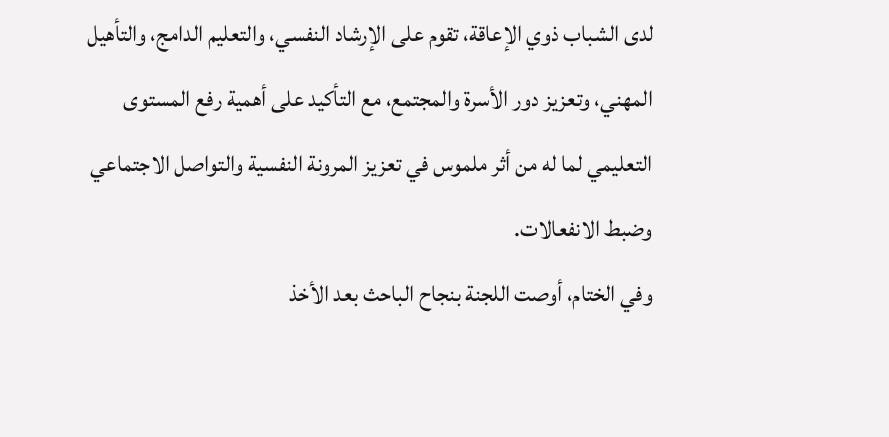لدى الشباب ذوي الإعاقة، تقوم على الإرشاد النفسي، والتعليم الدامج، والتأهيل المهني، وتعزيز دور الأسرة والمجتمع، مع التأكيد على أهمية رفع المستوى التعليمي لما له من أثر ملموس في تعزيز المرونة النفسية والتواصل الاجتماعي وضبط الانفعالات.
وفي الختام، أوصت اللجنة بنجاح الباحث بعد الأخذ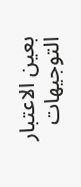بعين الاعتبار التوجيهات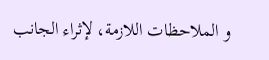و الملاحظات اللازمة، لإثراء الجانب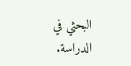البحثي في الدراسة.